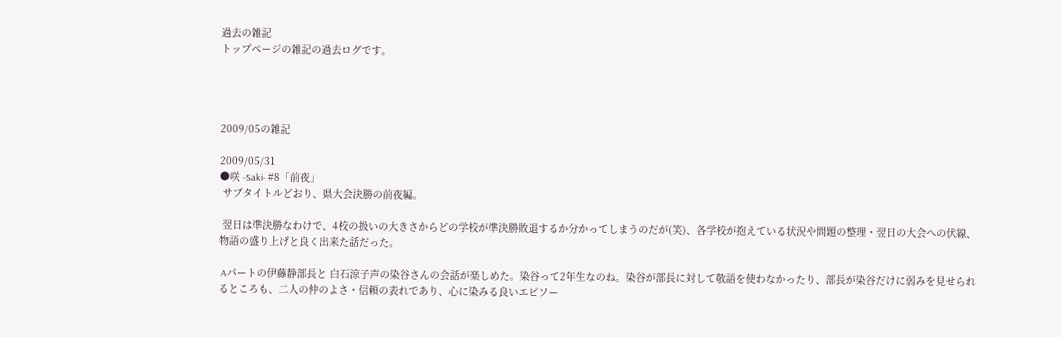過去の雑記
トップページの雑記の過去ログです。




2009/05の雑記

2009/05/31
●咲 -Saki- #8「前夜」
 サブタイトルどおり、県大会決勝の前夜編。

 翌日は準決勝なわけで、4校の扱いの大きさからどの学校が準決勝敗退するか分かってしまうのだが(笑)、各学校が抱えている状況や問題の整理・翌日の大会への伏線、物語の盛り上げと良く出来た話だった。

 Aパートの伊藤静部長と 白石涼子声の染谷さんの会話が楽しめた。染谷って2年生なのね。染谷が部長に対して敬語を使わなかったり、部長が染谷だけに弱みを見せられるところも、二人の仲のよさ・信頼の表れであり、心に染みる良いエピソー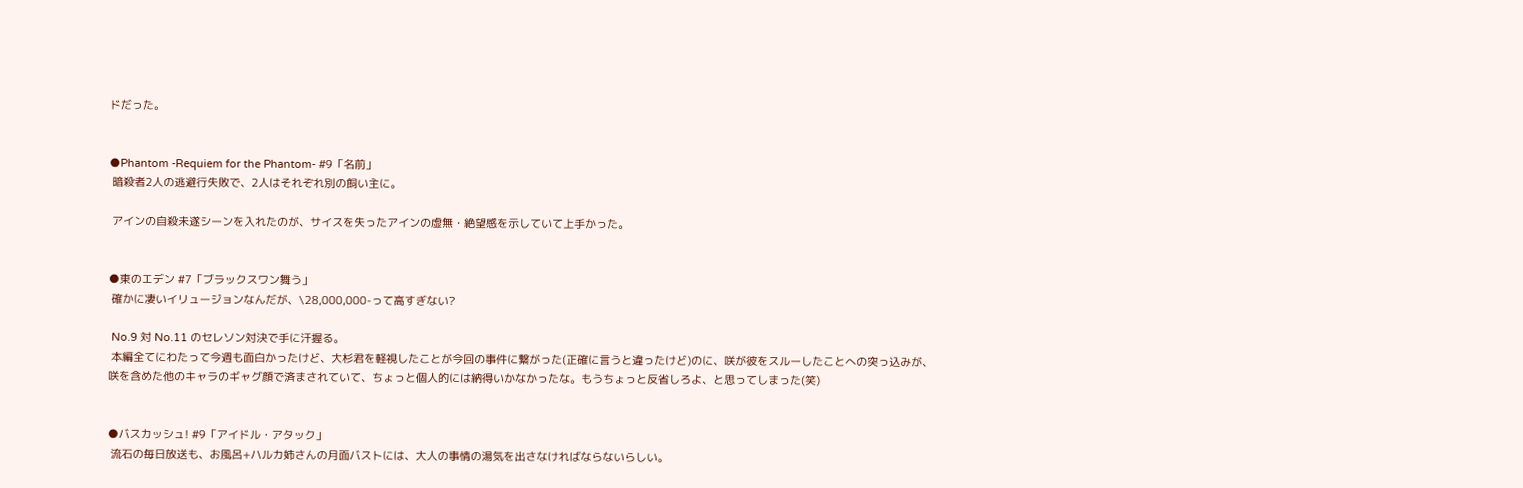ドだった。


●Phantom -Requiem for the Phantom- #9「名前」
 暗殺者2人の逃避行失敗で、2人はそれぞれ別の飼い主に。

 アインの自殺未遂シーンを入れたのが、サイスを失ったアインの虚無・絶望感を示していて上手かった。


●東のエデン #7「ブラックスワン舞う」
 確かに凄いイリュージョンなんだが、\28,000,000-って高すぎない?

 No.9 対 No.11 のセレソン対決で手に汗握る。
 本編全てにわたって今週も面白かったけど、大杉君を軽視したことが今回の事件に繋がった(正確に言うと違ったけど)のに、咲が彼をスルーしたことへの突っ込みが、咲を含めた他のキャラのギャグ顔で済まされていて、ちょっと個人的には納得いかなかったな。もうちょっと反省しろよ、と思ってしまった(笑)


●バスカッシュ! #9「アイドル・アタック」
 流石の毎日放送も、お風呂+ハルカ姉さんの月面バストには、大人の事情の湯気を出さなければならないらしい。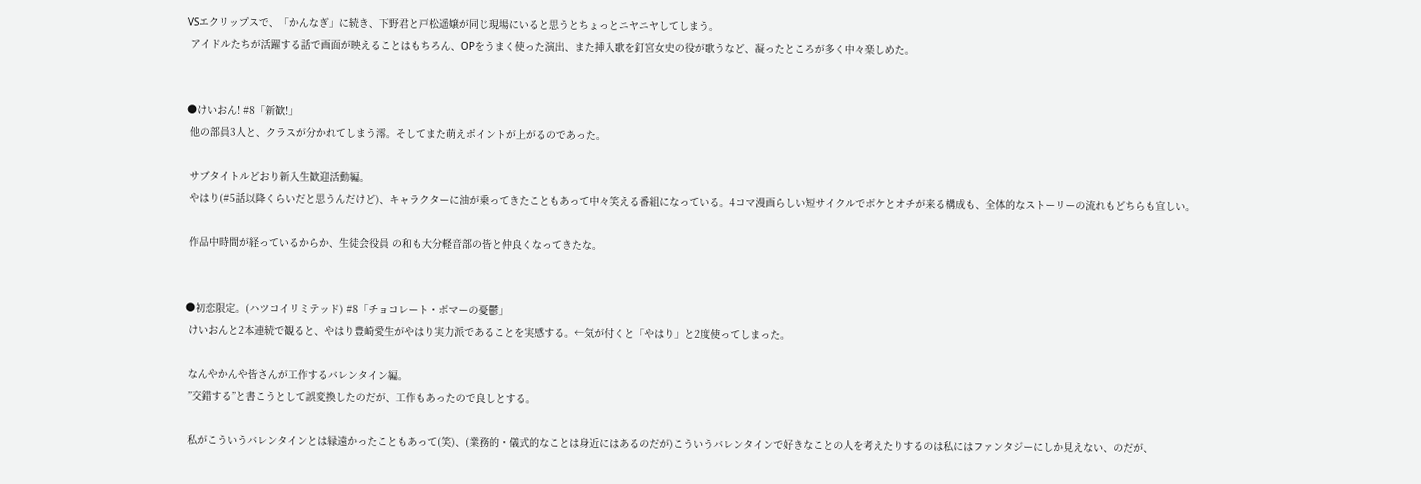VSエクリップスで、「かんなぎ」に続き、下野君と戸松遥嬢が同じ現場にいると思うとちょっとニヤニヤしてしまう。
 アイドルたちが活躍する話で画面が映えることはもちろん、OPをうまく使った演出、また挿入歌を釘宮女史の役が歌うなど、凝ったところが多く中々楽しめた。


●けいおん! #8「新歓!」
 他の部員3人と、クラスが分かれてしまう澪。そしてまた萌えポイントが上がるのであった。

 サブタイトルどおり新入生歓迎活動編。
 やはり(#5話以降くらいだと思うんだけど)、キャラクターに油が乗ってきたこともあって中々笑える番組になっている。4コマ漫画らしい短サイクルでボケとオチが来る構成も、全体的なストーリーの流れもどちらも宜しい。

 作品中時間が経っているからか、生徒会役員 の和も大分軽音部の皆と仲良くなってきたな。


●初恋限定。(ハツコイリミテッド) #8「チョコレート・ボマーの憂鬱」
 けいおんと2本連続で観ると、やはり豊崎愛生がやはり実力派であることを実感する。←気が付くと「やはり」と2度使ってしまった。

 なんやかんや皆さんが工作するバレンタイン編。
 ”交錯する”と書こうとして誤変換したのだが、工作もあったので良しとする。

 私がこういうバレンタインとは縁遠かったこともあって(笑)、(業務的・儀式的なことは身近にはあるのだが)こういうバレンタインで好きなことの人を考えたりするのは私にはファンタジーにしか見えない、のだが、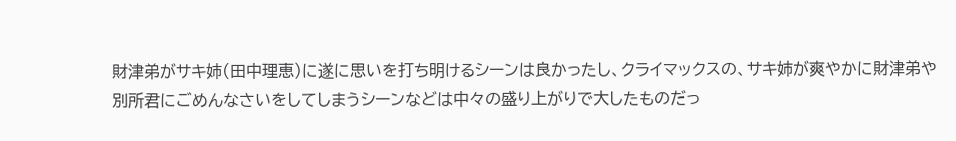財津弟がサキ姉(田中理恵)に遂に思いを打ち明けるシーンは良かったし、クライマックスの、サキ姉が爽やかに財津弟や別所君にごめんなさいをしてしまうシーンなどは中々の盛り上がりで大したものだっ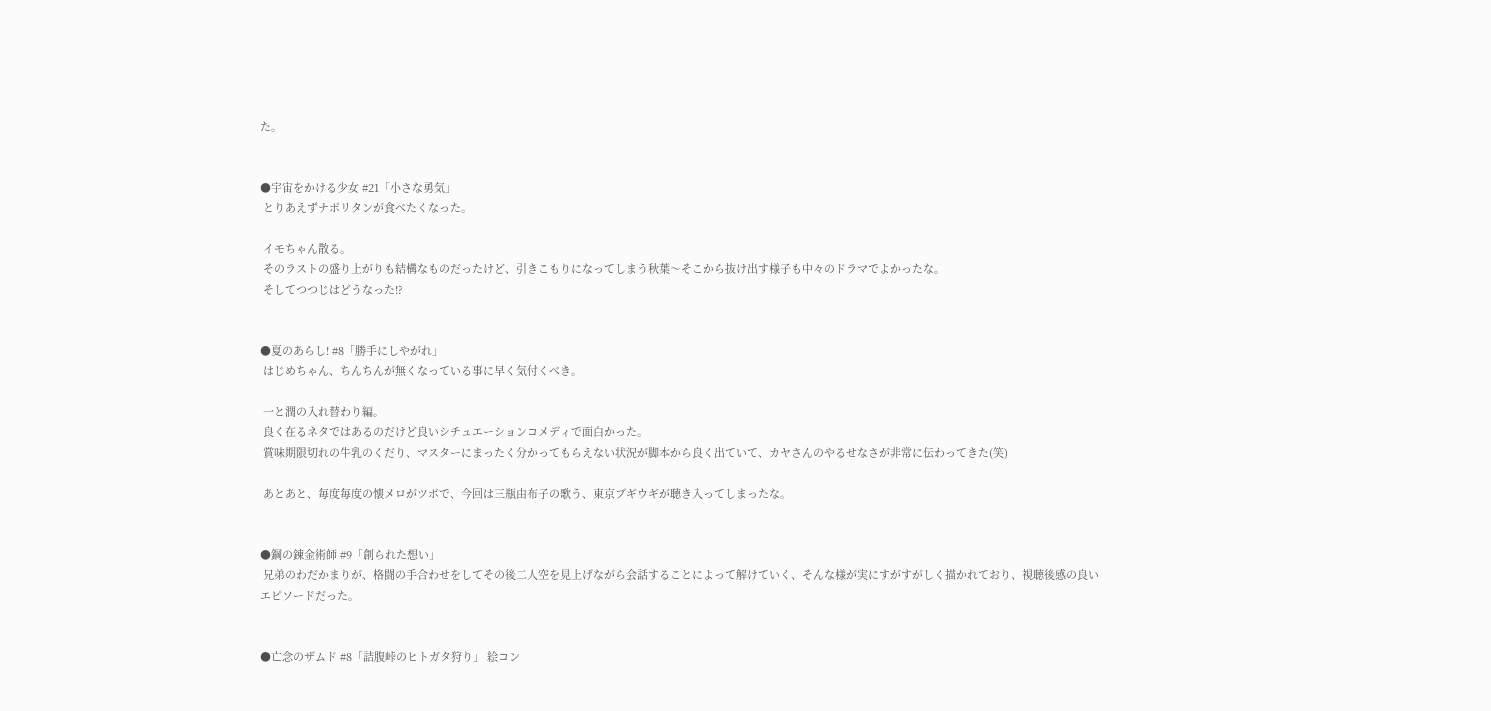た。


●宇宙をかける少女 #21「小さな勇気」
 とりあえずナポリタンが食べたくなった。

 イモちゃん散る。
 そのラストの盛り上がりも結構なものだったけど、引きこもりになってしまう秋葉〜そこから抜け出す様子も中々のドラマでよかったな。
 そしてつつじはどうなった!?


●夏のあらし! #8「勝手にしやがれ」
 はじめちゃん、ちんちんが無くなっている事に早く気付くべき。

 一と潤の入れ替わり編。
 良く在るネタではあるのだけど良いシチュエーションコメディで面白かった。
 賞味期限切れの牛乳のくだり、マスターにまったく分かってもらえない状況が脚本から良く出ていて、カヤさんのやるせなさが非常に伝わってきた(笑)

 あとあと、毎度毎度の懐メロがツボで、今回は三瓶由布子の歌う、東京ブギウギが聴き入ってしまったな。


●鋼の錬金術師 #9「創られた想い」
 兄弟のわだかまりが、格闘の手合わせをしてその後二人空を見上げながら会話することによって解けていく、そんな様が実にすがすがしく描かれており、視聴後感の良いエピソードだった。


●亡念のザムド #8「詰腹峠のヒトガタ狩り」 絵コン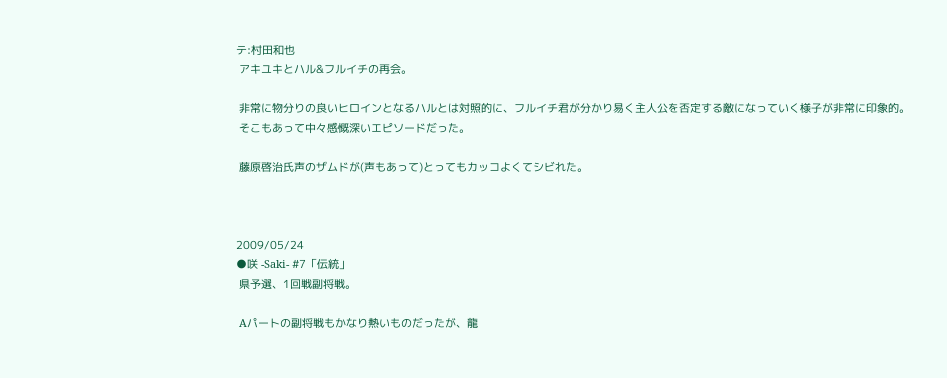テ:村田和也
 アキユキとハル&フルイチの再会。

 非常に物分りの良いヒロインとなるハルとは対照的に、フルイチ君が分かり易く主人公を否定する敵になっていく様子が非常に印象的。
 そこもあって中々感慨深いエピソードだった。

 藤原啓治氏声のザムドが(声もあって)とってもカッコよくてシビれた。



2009/05/24
●咲 -Saki- #7「伝統」
 県予選、1回戦副将戦。

 Aパートの副将戦もかなり熱いものだったが、龍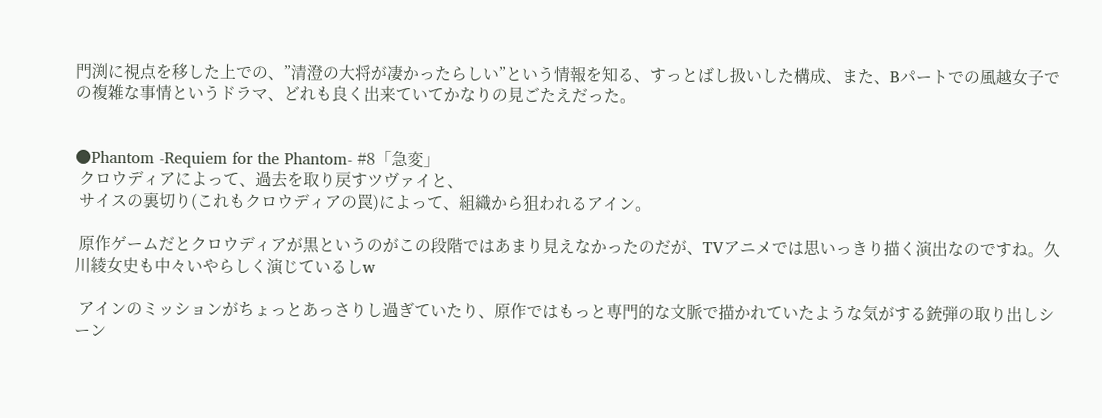門渕に視点を移した上での、”清澄の大将が凄かったらしい”という情報を知る、すっとばし扱いした構成、また、Bパートでの風越女子での複雑な事情というドラマ、どれも良く出来ていてかなりの見ごたえだった。


●Phantom -Requiem for the Phantom- #8「急変」
 クロウディアによって、過去を取り戻すツヴァイと、
 サイスの裏切り(これもクロウディアの罠)によって、組織から狙われるアイン。

 原作ゲームだとクロウディアが黒というのがこの段階ではあまり見えなかったのだが、TVアニメでは思いっきり描く演出なのですね。久川綾女史も中々いやらしく演じているしw

 アインのミッションがちょっとあっさりし過ぎていたり、原作ではもっと専門的な文脈で描かれていたような気がする銃弾の取り出しシーン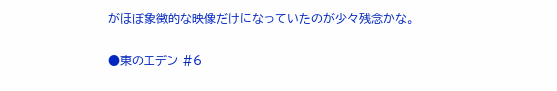がほぼ象徴的な映像だけになっていたのが少々残念かな。


●東のエデン #6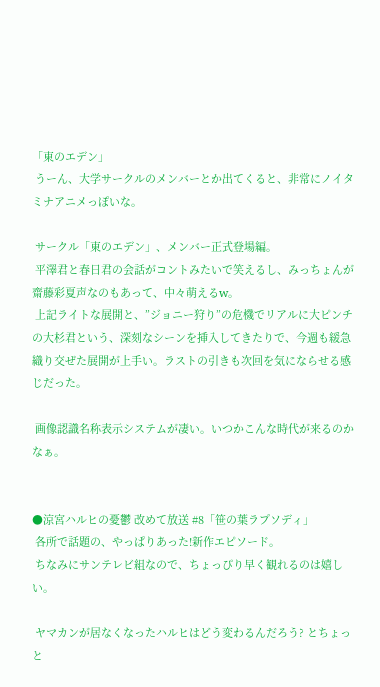「東のエデン」
 うーん、大学サークルのメンバーとか出てくると、非常にノイタミナアニメっぽいな。

 サークル「東のエデン」、メンバー正式登場編。
 平澤君と春日君の会話がコントみたいで笑えるし、みっちょんが齋藤彩夏声なのもあって、中々萌えるw。
 上記ライトな展開と、”ジョニー狩り”の危機でリアルに大ピンチの大杉君という、深刻なシーンを挿入してきたりで、今週も緩急織り交ぜた展開が上手い。ラストの引きも次回を気にならせる感じだった。

 画像認識名称表示システムが凄い。いつかこんな時代が来るのかなぁ。


●涼宮ハルヒの憂鬱 改めて放送 #8「笹の葉ラプソディ」
 各所で話題の、やっぱりあった!新作エピソード。
 ちなみにサンテレビ組なので、ちょっぴり早く観れるのは嬉しい。

 ヤマカンが居なくなったハルヒはどう変わるんだろう? とちょっと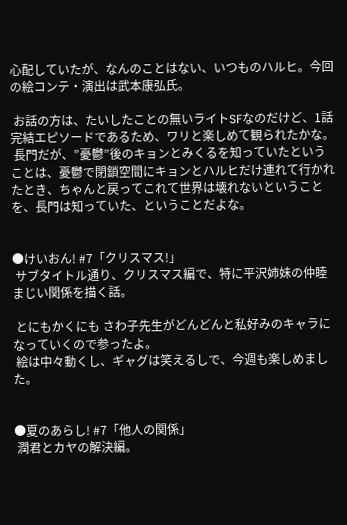心配していたが、なんのことはない、いつものハルヒ。今回の絵コンテ・演出は武本康弘氏。

 お話の方は、たいしたことの無いライトSFなのだけど、1話完結エピソードであるため、ワリと楽しめて観られたかな。
 長門だが、”憂鬱”後のキョンとみくるを知っていたということは、憂鬱で閉鎖空間にキョンとハルヒだけ連れて行かれたとき、ちゃんと戻ってこれて世界は壊れないということを、長門は知っていた、ということだよな。


●けいおん! #7「クリスマス!」
 サブタイトル通り、クリスマス編で、特に平沢姉妹の仲睦まじい関係を描く話。

 とにもかくにも さわ子先生がどんどんと私好みのキャラになっていくので参ったよ。
 絵は中々動くし、ギャグは笑えるしで、今週も楽しめました。


●夏のあらし! #7「他人の関係」
 潤君とカヤの解決編。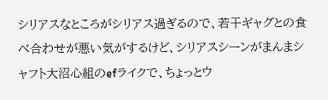シリアスなところがシリアス過ぎるので、若干ギャグとの食べ合わせが悪い気がするけど、シリアスシーンがまんまシャフト大沼心組のefライクで、ちょっとウ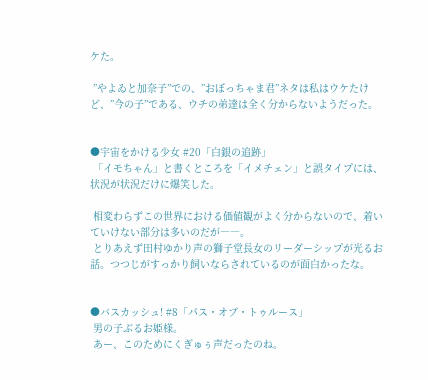ケた。

 ”やよゐと加奈子”での、”おぼっちゃま君”ネタは私はウケたけど、”今の子”である、ウチの弟達は全く分からないようだった。


●宇宙をかける少女 #20「白銀の追跡」
 「イモちゃん」と書くところを「イメチェン」と誤タイプには、状況が状況だけに爆笑した。

 相変わらずこの世界における価値観がよく分からないので、着いていけない部分は多いのだが――。
 とりあえず田村ゆかり声の獅子堂長女のリーダーシップが光るお話。つつじがすっかり飼いならされているのが面白かったな。


●バスカッシュ! #8「パス・オブ・トゥルース」
 男の子ぶるお姫様。
 あー、このためにくぎゅぅ声だったのね。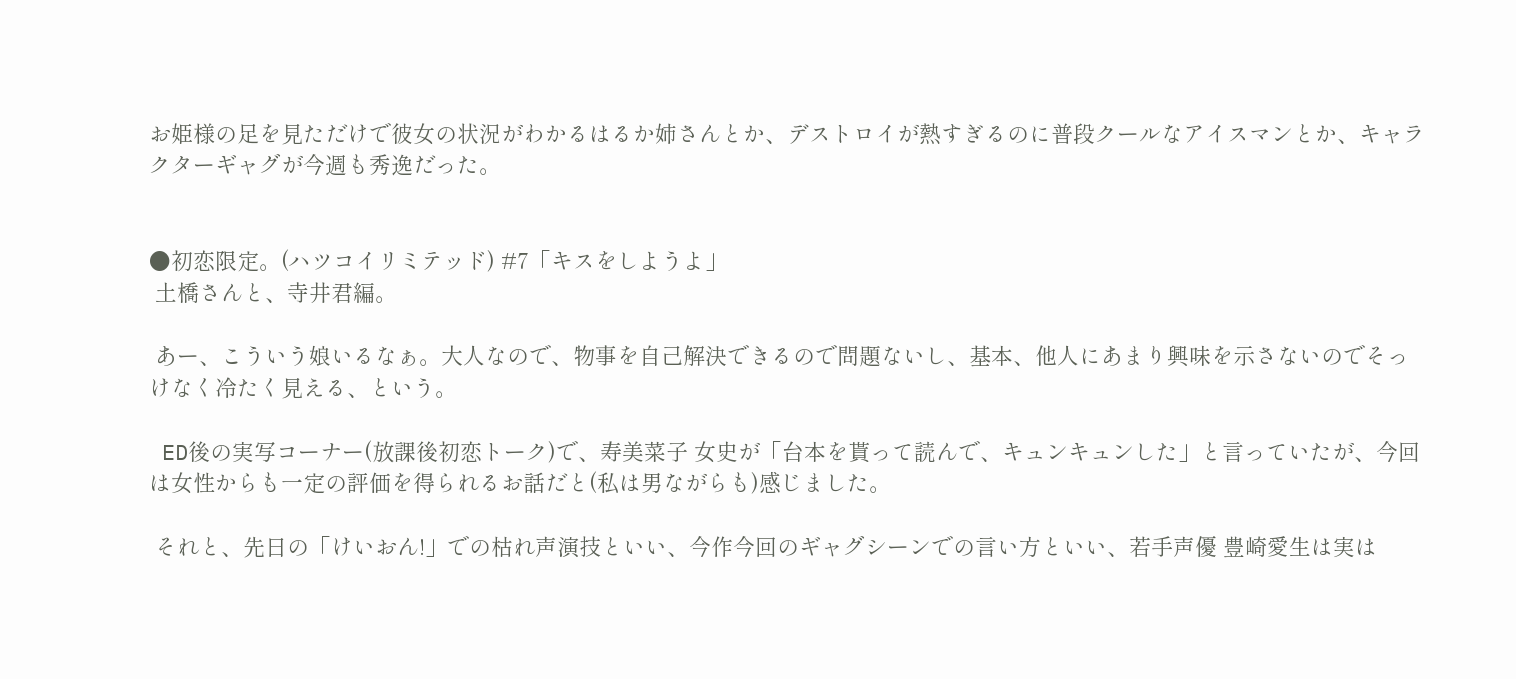お姫様の足を見ただけで彼女の状況がわかるはるか姉さんとか、デストロイが熱すぎるのに普段クールなアイスマンとか、キャラクターギャグが今週も秀逸だった。


●初恋限定。(ハツコイリミテッド) #7「キスをしようよ」
 土橋さんと、寺井君編。

 あー、こういう娘いるなぁ。大人なので、物事を自己解決できるので問題ないし、基本、他人にあまり興味を示さないのでそっけなく冷たく見える、という。

 ED後の実写コーナー(放課後初恋トーク)で、寿美菜子 女史が「台本を貰って読んで、キュンキュンした」と言っていたが、今回は女性からも一定の評価を得られるお話だと(私は男ながらも)感じました。

 それと、先日の「けいおん!」での枯れ声演技といい、今作今回のギャグシーンでの言い方といい、若手声優 豊崎愛生は実は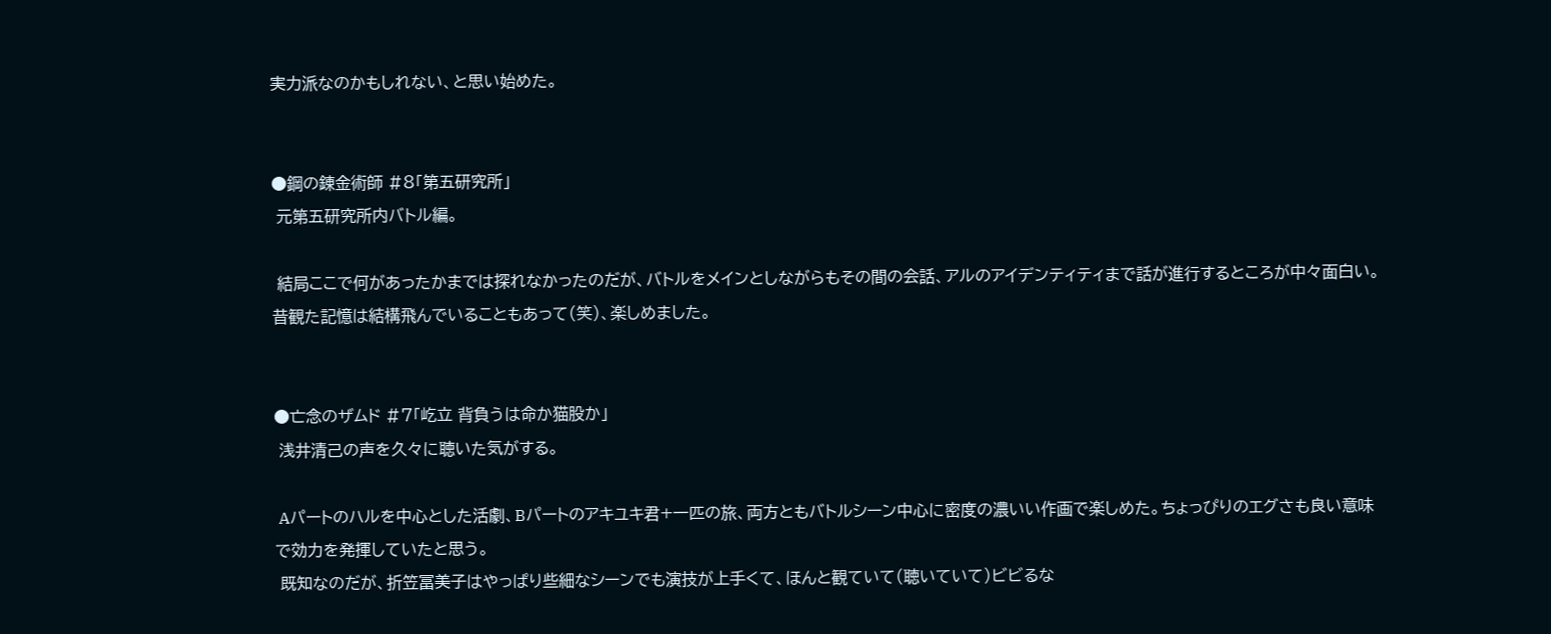実力派なのかもしれない、と思い始めた。


●鋼の錬金術師 #8「第五研究所」
 元第五研究所内バトル編。

 結局ここで何があったかまでは探れなかったのだが、バトルをメインとしながらもその間の会話、アルのアイデンティティまで話が進行するところが中々面白い。昔観た記憶は結構飛んでいることもあって(笑)、楽しめました。


●亡念のザムド #7「屹立 背負うは命か猫股か」
 浅井清己の声を久々に聴いた気がする。

 Aパートのハルを中心とした活劇、Bパートのアキユキ君+一匹の旅、両方ともバトルシーン中心に密度の濃いい作画で楽しめた。ちょっぴりのエグさも良い意味で効力を発揮していたと思う。
 既知なのだが、折笠冨美子はやっぱり些細なシーンでも演技が上手くて、ほんと観ていて(聴いていて)ビビるな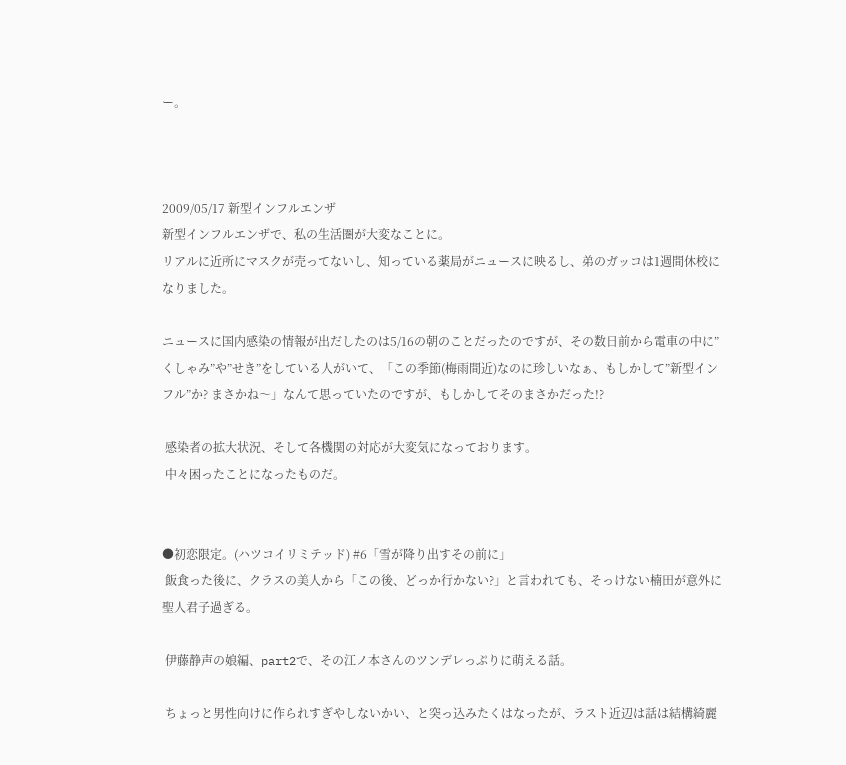ー。



2009/05/17 新型インフルエンザ
新型インフルエンザで、私の生活圏が大変なことに。
リアルに近所にマスクが売ってないし、知っている薬局がニュースに映るし、弟のガッコは1週間休校になりました。

ニュースに国内感染の情報が出だしたのは5/16の朝のことだったのですが、その数日前から電車の中に”くしゃみ”や”せき”をしている人がいて、「この季節(梅雨間近)なのに珍しいなぁ、もしかして”新型インフル”か? まさかね〜」なんて思っていたのですが、もしかしてそのまさかだった!?

 感染者の拡大状況、そして各機関の対応が大変気になっております。
 中々困ったことになったものだ。


●初恋限定。(ハツコイリミテッド) #6「雪が降り出すその前に」
 飯食った後に、クラスの美人から「この後、どっか行かない?」と言われても、そっけない楠田が意外に聖人君子過ぎる。

 伊藤静声の娘編、part2で、その江ノ本さんのツンデレっぷりに萌える話。

 ちょっと男性向けに作られすぎやしないかい、と突っ込みたくはなったが、ラスト近辺は話は結構綺麗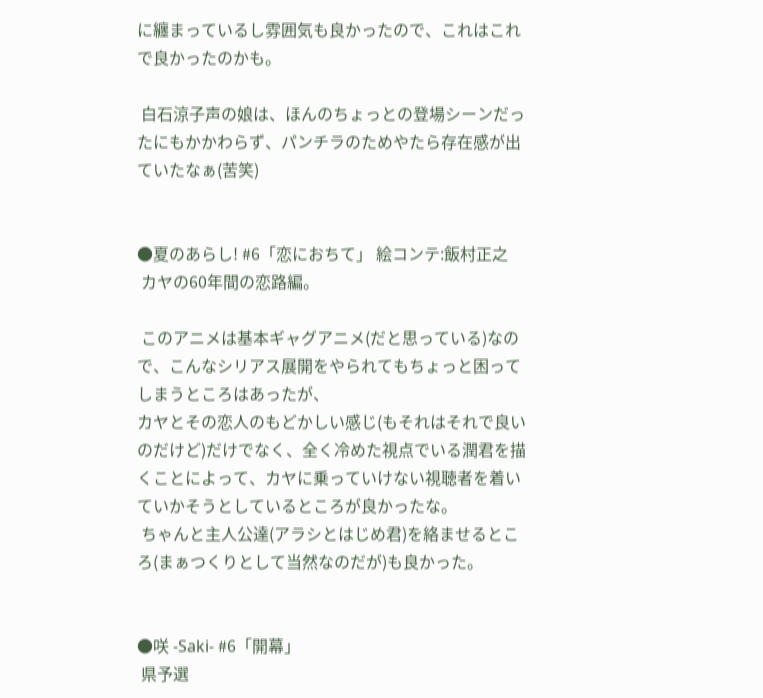に纏まっているし雰囲気も良かったので、これはこれで良かったのかも。

 白石涼子声の娘は、ほんのちょっとの登場シーンだったにもかかわらず、パンチラのためやたら存在感が出ていたなぁ(苦笑)


●夏のあらし! #6「恋におちて」 絵コンテ:飯村正之
 カヤの60年間の恋路編。

 このアニメは基本ギャグアニメ(だと思っている)なので、こんなシリアス展開をやられてもちょっと困ってしまうところはあったが、
カヤとその恋人のもどかしい感じ(もそれはそれで良いのだけど)だけでなく、全く冷めた視点でいる潤君を描くことによって、カヤに乗っていけない視聴者を着いていかそうとしているところが良かったな。
 ちゃんと主人公達(アラシとはじめ君)を絡ませるところ(まぁつくりとして当然なのだが)も良かった。


●咲 -Saki- #6「開幕」
 県予選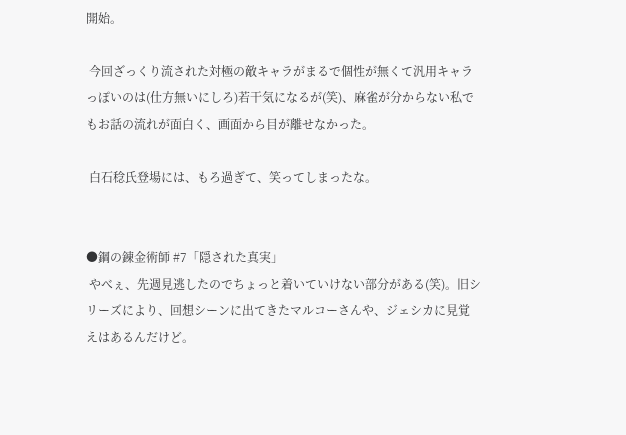開始。

 今回ざっくり流された対極の敵キャラがまるで個性が無くて汎用キャラっぽいのは(仕方無いにしろ)若干気になるが(笑)、麻雀が分からない私でもお話の流れが面白く、画面から目が離せなかった。

 白石稔氏登場には、もろ過ぎて、笑ってしまったな。


●鋼の錬金術師 #7「隠された真実」
 やべぇ、先週見逃したのでちょっと着いていけない部分がある(笑)。旧シリーズにより、回想シーンに出てきたマルコーさんや、ジェシカに見覚えはあるんだけど。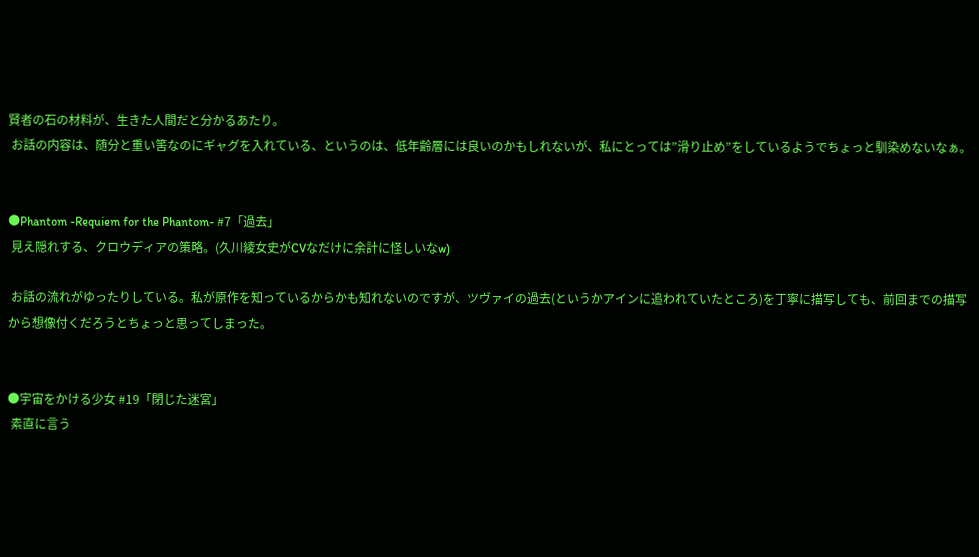賢者の石の材料が、生きた人間だと分かるあたり。
 お話の内容は、随分と重い筈なのにギャグを入れている、というのは、低年齢層には良いのかもしれないが、私にとっては”滑り止め”をしているようでちょっと馴染めないなぁ。


●Phantom -Requiem for the Phantom- #7「過去」
 見え隠れする、クロウディアの策略。(久川綾女史がCVなだけに余計に怪しいなw)

 お話の流れがゆったりしている。私が原作を知っているからかも知れないのですが、ツヴァイの過去(というかアインに追われていたところ)を丁寧に描写しても、前回までの描写から想像付くだろうとちょっと思ってしまった。


●宇宙をかける少女 #19「閉じた迷宮」
 素直に言う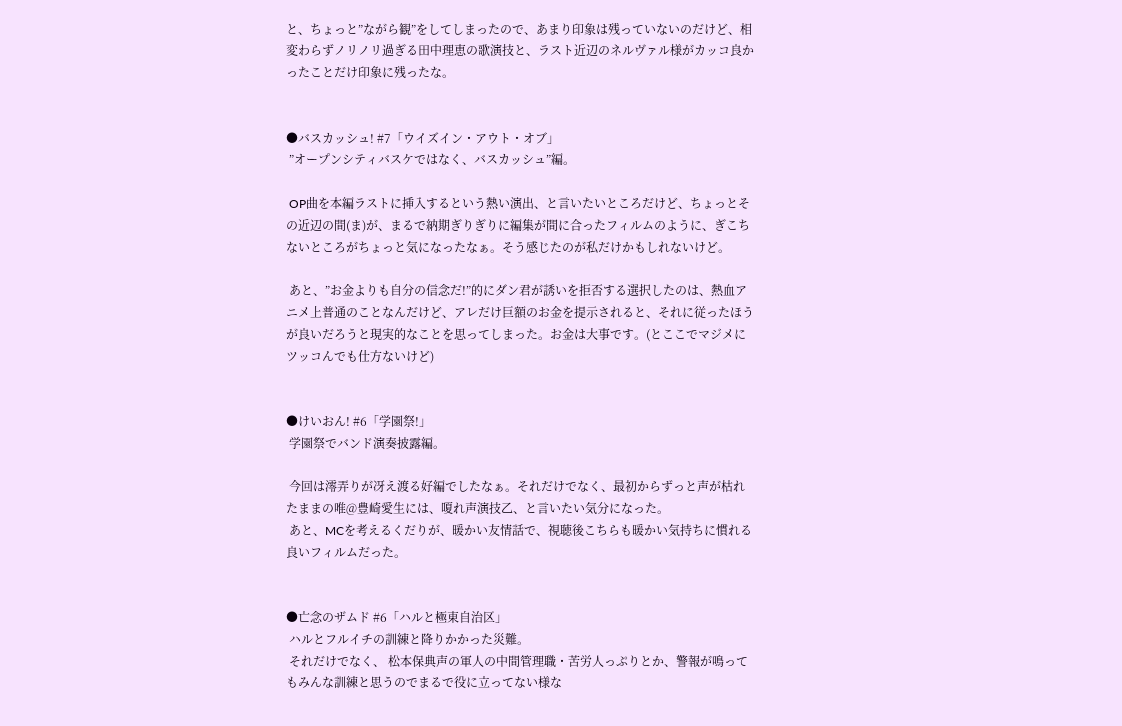と、ちょっと”ながら観”をしてしまったので、あまり印象は残っていないのだけど、相変わらずノリノリ過ぎる田中理恵の歌演技と、ラスト近辺のネルヴァル様がカッコ良かったことだけ印象に残ったな。


●バスカッシュ! #7「ウイズイン・アウト・オブ」
 ”オープンシティバスケではなく、バスカッシュ”編。

 OP曲を本編ラストに挿入するという熱い演出、と言いたいところだけど、ちょっとその近辺の間(ま)が、まるで納期ぎりぎりに編集が間に合ったフィルムのように、ぎこちないところがちょっと気になったなぁ。そう感じたのが私だけかもしれないけど。

 あと、”お金よりも自分の信念だ!”的にダン君が誘いを拒否する選択したのは、熱血アニメ上普通のことなんだけど、アレだけ巨額のお金を提示されると、それに従ったほうが良いだろうと現実的なことを思ってしまった。お金は大事です。(とここでマジメにツッコんでも仕方ないけど)


●けいおん! #6「学園祭!」
 学園祭でバンド演奏披露編。

 今回は澪弄りが冴え渡る好編でしたなぁ。それだけでなく、最初からずっと声が枯れたままの唯@豊崎愛生には、嗄れ声演技乙、と言いたい気分になった。
 あと、MCを考えるくだりが、暖かい友情話で、視聴後こちらも暖かい気持ちに慣れる良いフィルムだった。


●亡念のザムド #6「ハルと極東自治区」
 ハルとフルイチの訓練と降りかかった災難。
 それだけでなく、 松本保典声の軍人の中間管理職・苦労人っぷりとか、警報が鳴ってもみんな訓練と思うのでまるで役に立ってない様な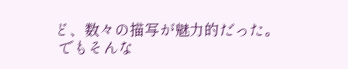ど、数々の描写が魅力的だった。
 でもそんな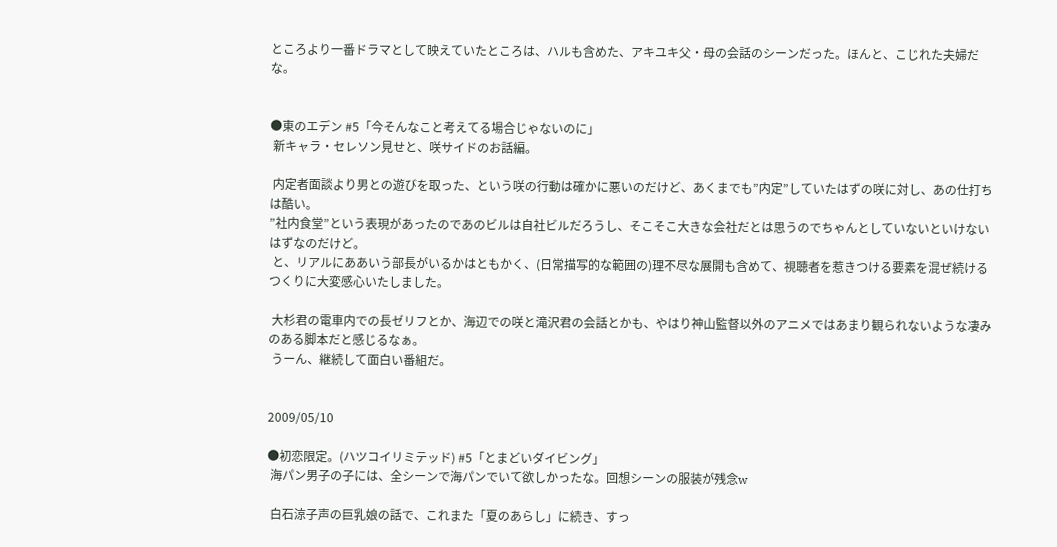ところより一番ドラマとして映えていたところは、ハルも含めた、アキユキ父・母の会話のシーンだった。ほんと、こじれた夫婦だな。


●東のエデン #5「今そんなこと考えてる場合じゃないのに」
 新キャラ・セレソン見せと、咲サイドのお話編。

 内定者面談より男との遊びを取った、という咲の行動は確かに悪いのだけど、あくまでも”内定”していたはずの咲に対し、あの仕打ちは酷い。
”社内食堂”という表現があったのであのビルは自社ビルだろうし、そこそこ大きな会社だとは思うのでちゃんとしていないといけないはずなのだけど。
 と、リアルにああいう部長がいるかはともかく、(日常描写的な範囲の)理不尽な展開も含めて、視聴者を惹きつける要素を混ぜ続けるつくりに大変感心いたしました。

 大杉君の電車内での長ゼリフとか、海辺での咲と滝沢君の会話とかも、やはり神山監督以外のアニメではあまり観られないような凄みのある脚本だと感じるなぁ。
 うーん、継続して面白い番組だ。


2009/05/10

●初恋限定。(ハツコイリミテッド) #5「とまどいダイビング」
 海パン男子の子には、全シーンで海パンでいて欲しかったな。回想シーンの服装が残念w

 白石涼子声の巨乳娘の話で、これまた「夏のあらし」に続き、すっ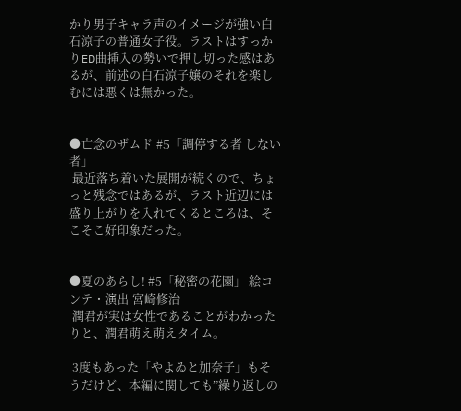かり男子キャラ声のイメージが強い白石涼子の普通女子役。ラストはすっかりED曲挿入の勢いで押し切った感はあるが、前述の白石涼子嬢のそれを楽しむには悪くは無かった。


●亡念のザムド #5「調停する者 しない者」
 最近落ち着いた展開が続くので、ちょっと残念ではあるが、ラスト近辺には盛り上がりを入れてくるところは、そこそこ好印象だった。


●夏のあらし! #5「秘密の花園」 絵コンテ・演出 宮崎修治
 潤君が実は女性であることがわかったりと、潤君萌え萌えタイム。

 3度もあった「やよゐと加奈子」もそうだけど、本編に関しても”繰り返しの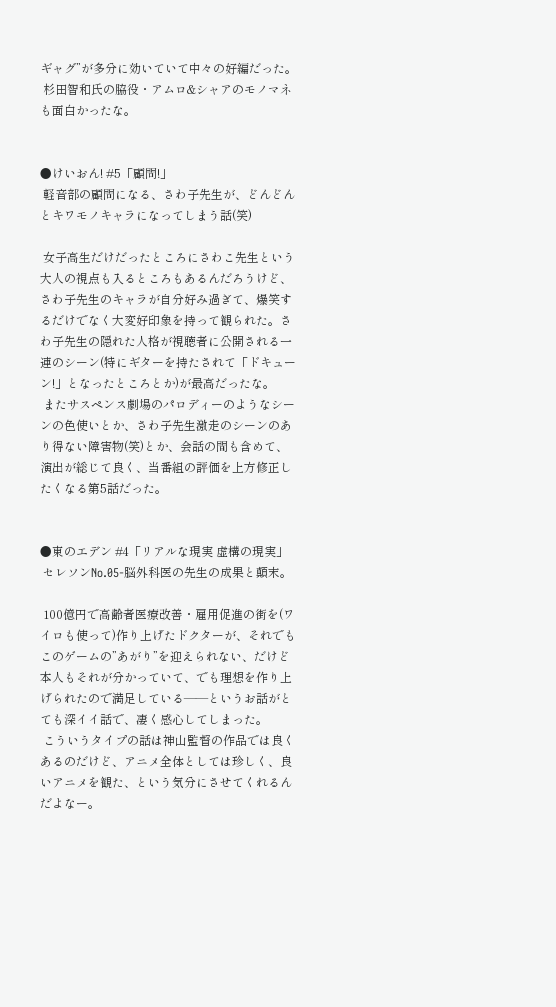ギャグ”が多分に効いていて中々の好編だった。
 杉田智和氏の脇役・アムロ&シャアのモノマネも面白かったな。


●けいおん! #5「顧問!」
 軽音部の顧問になる、さわ子先生が、どんどんとキワモノキャラになってしまう話(笑)

 女子高生だけだったところにさわこ先生という大人の視点も入るところもあるんだろうけど、さわ子先生のキャラが自分好み過ぎて、爆笑するだけでなく大変好印象を持って観られた。さわ子先生の隠れた人格が視聴者に公開される一連のシーン(特にギターを持たされて「ドキューン!」となったところとか)が最高だったな。
 またサスペンス劇場のパロディーのようなシーンの色使いとか、さわ子先生激走のシーンのあり得ない障害物(笑)とか、会話の間も含めて、演出が総じて良く、当番組の評価を上方修正したくなる第5話だった。


●東のエデン #4「リアルな現実 虚構の現実」
 セレソンNo.05-脳外科医の先生の成果と顛末。

 100億円で高齢者医療改善・雇用促進の街を(ワイロも使って)作り上げたドクターが、それでもこのゲームの”あがり”を迎えられない、だけど本人もそれが分かっていて、でも理想を作り上げられたので満足している――というお話がとても深イイ話で、凄く感心してしまった。
 こういうタイプの話は神山監督の作品では良くあるのだけど、アニメ全体としては珍しく、良いアニメを観た、という気分にさせてくれるんだよなー。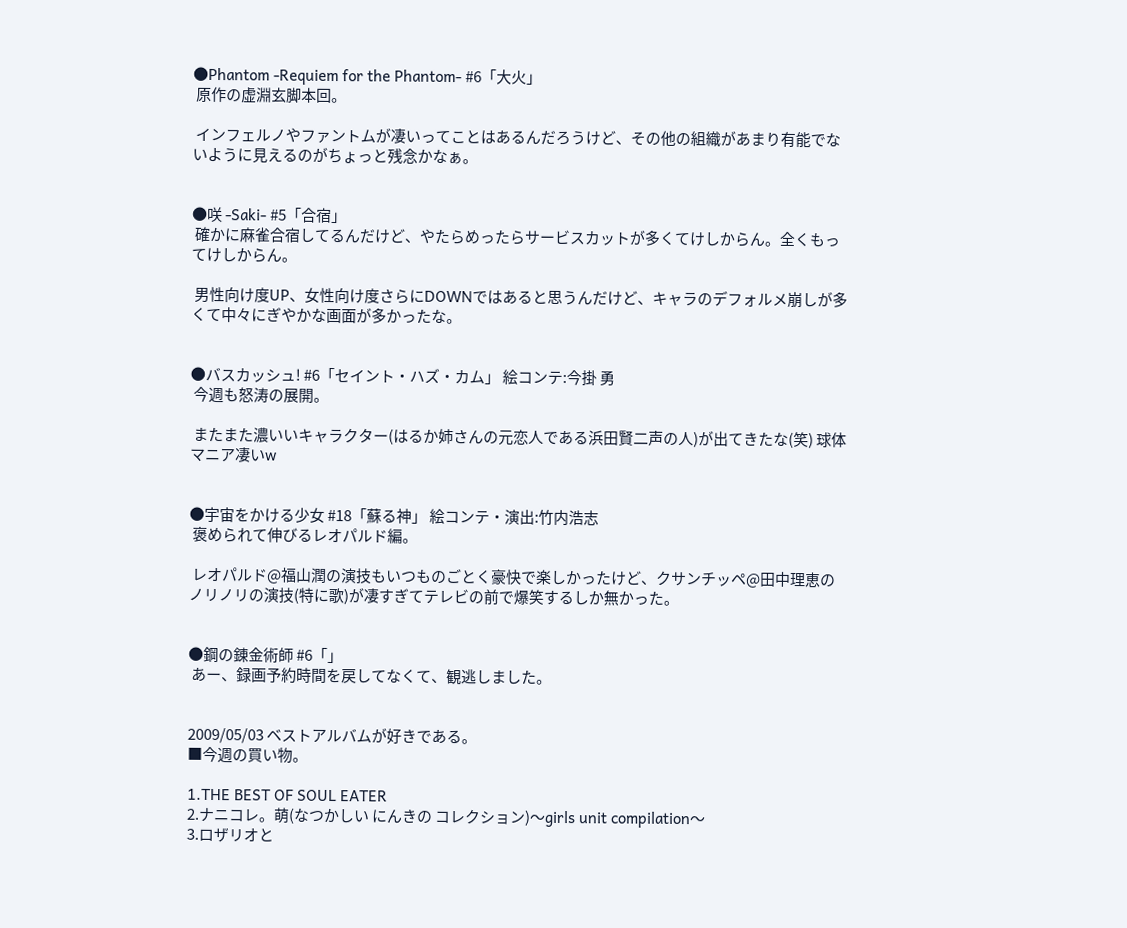●Phantom -Requiem for the Phantom- #6「大火」
 原作の虚淵玄脚本回。

 インフェルノやファントムが凄いってことはあるんだろうけど、その他の組織があまり有能でないように見えるのがちょっと残念かなぁ。


●咲 -Saki- #5「合宿」
 確かに麻雀合宿してるんだけど、やたらめったらサービスカットが多くてけしからん。全くもってけしからん。

 男性向け度UP、女性向け度さらにDOWNではあると思うんだけど、キャラのデフォルメ崩しが多くて中々にぎやかな画面が多かったな。


●バスカッシュ! #6「セイント・ハズ・カム」 絵コンテ:今掛 勇
 今週も怒涛の展開。

 またまた濃いいキャラクター(はるか姉さんの元恋人である浜田賢二声の人)が出てきたな(笑) 球体マニア凄いw


●宇宙をかける少女 #18「蘇る神」 絵コンテ・演出:竹内浩志
 褒められて伸びるレオパルド編。

 レオパルド@福山潤の演技もいつものごとく豪快で楽しかったけど、クサンチッペ@田中理恵のノリノリの演技(特に歌)が凄すぎてテレビの前で爆笑するしか無かった。


●鋼の錬金術師 #6「」
 あー、録画予約時間を戻してなくて、観逃しました。


2009/05/03 ベストアルバムが好きである。
■今週の買い物。

1.THE BEST OF SOUL EATER
2.ナニコレ。萌(なつかしい にんきの コレクション)〜girls unit compilation〜
3.ロザリオと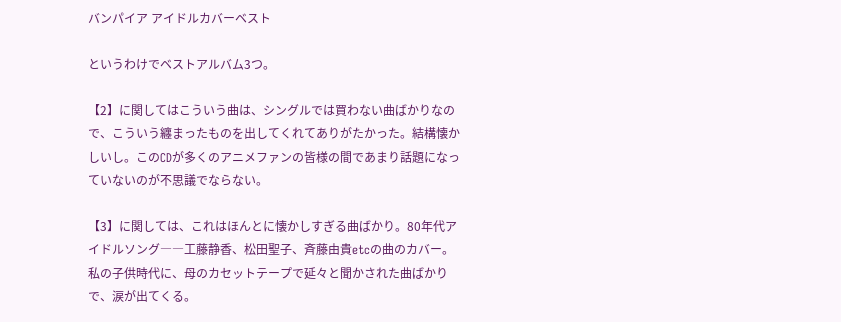バンパイア アイドルカバーベスト

というわけでベストアルバム3つ。

【2】に関してはこういう曲は、シングルでは買わない曲ばかりなので、こういう纏まったものを出してくれてありがたかった。結構懐かしいし。このCDが多くのアニメファンの皆様の間であまり話題になっていないのが不思議でならない。

【3】に関しては、これはほんとに懐かしすぎる曲ばかり。80年代アイドルソング――工藤静香、松田聖子、斉藤由貴etcの曲のカバー。私の子供時代に、母のカセットテープで延々と聞かされた曲ばかりで、涙が出てくる。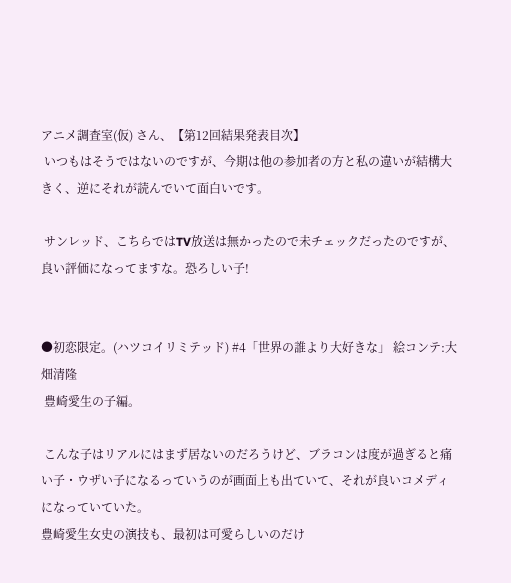アニメ調査室(仮) さん、【第12回結果発表目次】
 いつもはそうではないのですが、今期は他の参加者の方と私の違いが結構大きく、逆にそれが読んでいて面白いです。

 サンレッド、こちらではTV放送は無かったので未チェックだったのですが、良い評価になってますな。恐ろしい子!


●初恋限定。(ハツコイリミテッド) #4「世界の誰より大好きな」 絵コンテ:大畑清隆
 豊崎愛生の子編。

 こんな子はリアルにはまず居ないのだろうけど、ブラコンは度が過ぎると痛い子・ウザい子になるっていうのが画面上も出ていて、それが良いコメディになっていていた。
豊崎愛生女史の演技も、最初は可愛らしいのだけ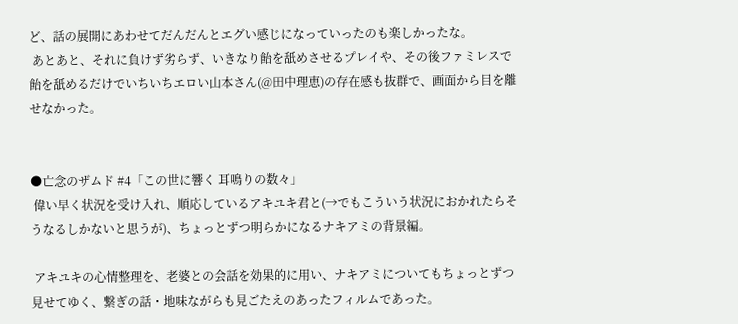ど、話の展開にあわせてだんだんとエグい感じになっていったのも楽しかったな。
 あとあと、それに負けず劣らず、いきなり飴を舐めさせるプレイや、その後ファミレスで飴を舐めるだけでいちいちエロい山本さん(@田中理恵)の存在感も抜群で、画面から目を離せなかった。


●亡念のザムド #4「この世に響く 耳鳴りの数々」
 偉い早く状況を受け入れ、順応しているアキユキ君と(→でもこういう状況におかれたらそうなるしかないと思うが)、ちょっとずつ明らかになるナキアミの背景編。

 アキユキの心情整理を、老婆との会話を効果的に用い、ナキアミについてもちょっとずつ見せてゆく、繋ぎの話・地味ながらも見ごたえのあったフィルムであった。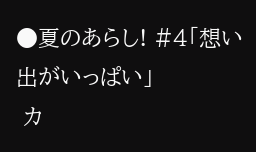●夏のあらし! #4「想い出がいっぱい」
 カ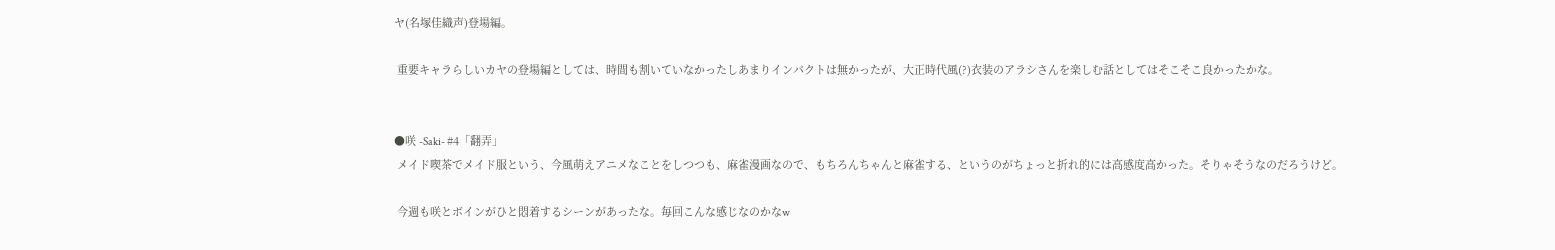ヤ(名塚佳織声)登場編。

 重要キャラらしいカヤの登場編としては、時間も割いていなかったしあまりインパクトは無かったが、大正時代風(?)衣装のアラシさんを楽しむ話としてはそこそこ良かったかな。


●咲 -Saki- #4「翻弄」
 メイド喫茶でメイド服という、今風萌えアニメなことをしつつも、麻雀漫画なので、もちろんちゃんと麻雀する、というのがちょっと折れ的には高感度高かった。そりゃそうなのだろうけど。

 今週も咲とボインがひと悶着するシーンがあったな。毎回こんな感じなのかなw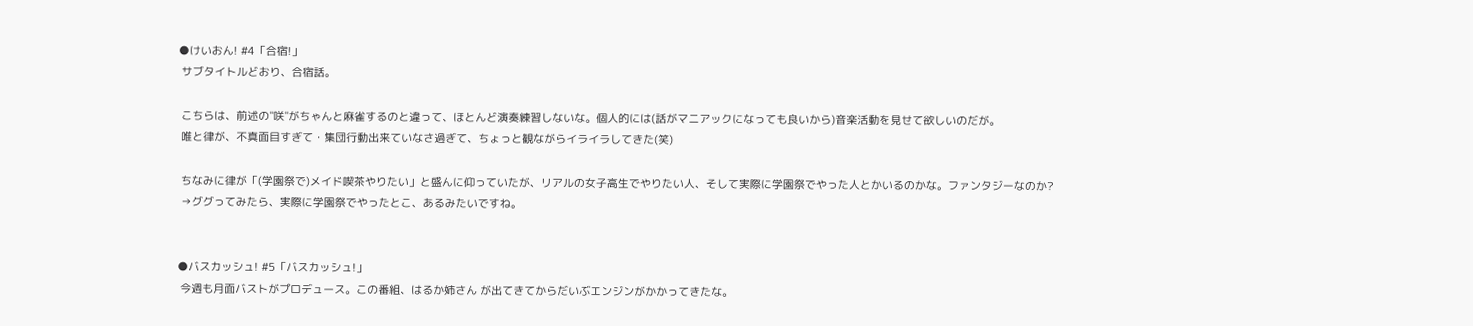●けいおん! #4「合宿!」
 サブタイトルどおり、合宿話。

 こちらは、前述の"咲"がちゃんと麻雀するのと違って、ほとんど演奏練習しないな。個人的には(話がマニアックになっても良いから)音楽活動を見せて欲しいのだが。
 唯と律が、不真面目すぎて・集団行動出来ていなさ過ぎて、ちょっと観ながらイライラしてきた(笑)

 ちなみに律が「(学園祭で)メイド喫茶やりたい」と盛んに仰っていたが、リアルの女子高生でやりたい人、そして実際に学園祭でやった人とかいるのかな。ファンタジーなのか?
 →ググってみたら、実際に学園祭でやったとこ、あるみたいですね。


●バスカッシュ! #5「バスカッシュ!」
 今週も月面バストがプロデュース。この番組、はるか姉さん が出てきてからだいぶエンジンがかかってきたな。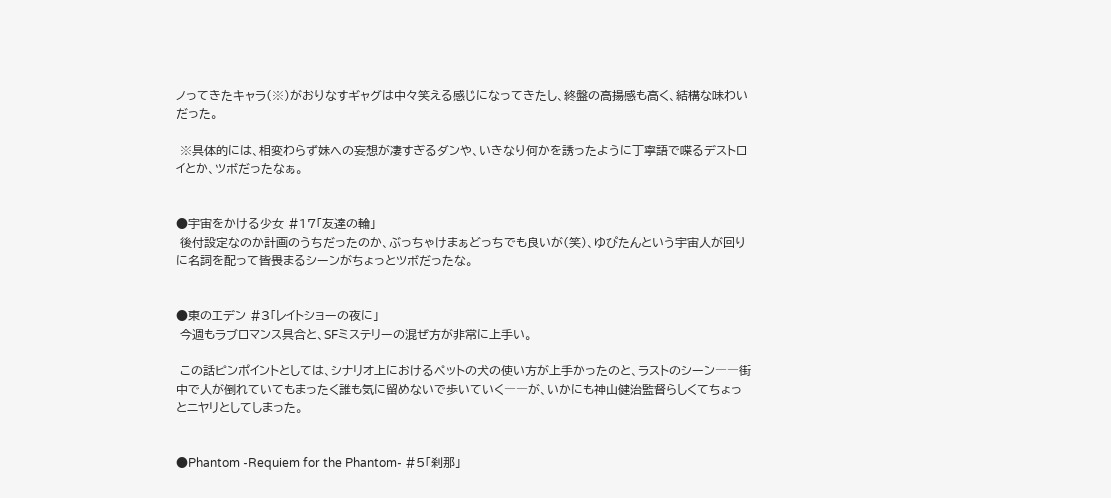ノってきたキャラ(※)がおりなすギャグは中々笑える感じになってきたし、終盤の高揚感も高く、結構な味わいだった。

 ※具体的には、相変わらず妹への妄想が凄すぎるダンや、いきなり何かを誘ったように丁寧語で喋るデストロイとか、ツボだったなぁ。


●宇宙をかける少女 #17「友達の輪」
 後付設定なのか計画のうちだったのか、ぶっちゃけまぁどっちでも良いが(笑)、ゆぴたんという宇宙人が回りに名詞を配って皆畏まるシーンがちょっとツボだったな。


●東のエデン #3「レイトショーの夜に」
 今週もラブロマンス具合と、SFミステリーの混ぜ方が非常に上手い。

 この話ピンポイントとしては、シナリオ上におけるペットの犬の使い方が上手かったのと、ラストのシーン――街中で人が倒れていてもまったく誰も気に留めないで歩いていく――が、いかにも神山健治監督らしくてちょっとニヤリとしてしまった。


●Phantom -Requiem for the Phantom- #5「刹那」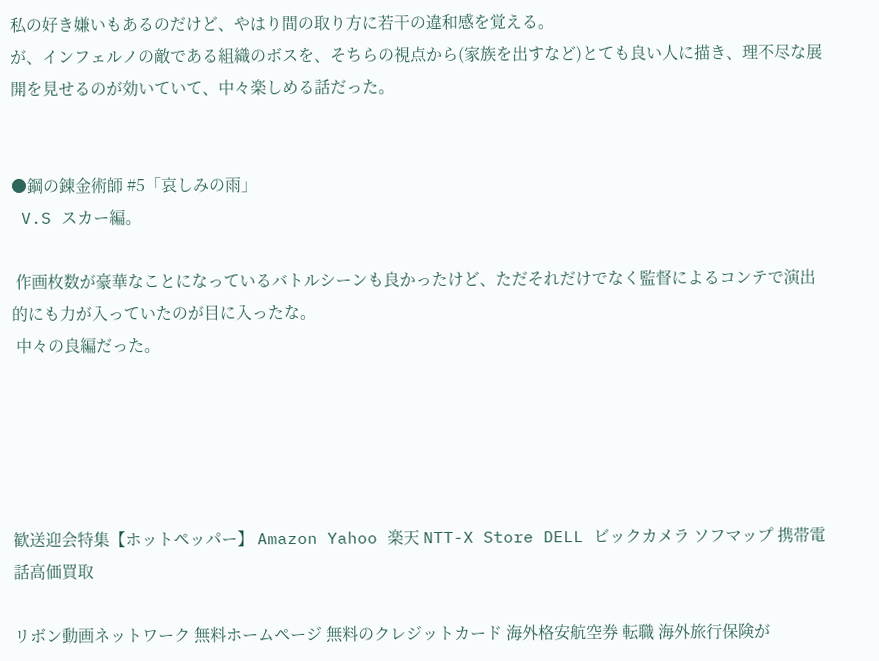私の好き嫌いもあるのだけど、やはり間の取り方に若干の違和感を覚える。
が、インフェルノの敵である組織のボスを、そちらの視点から(家族を出すなど)とても良い人に描き、理不尽な展開を見せるのが効いていて、中々楽しめる話だった。


●鋼の錬金術師 #5「哀しみの雨」
 V.S スカー編。

 作画枚数が豪華なことになっているバトルシーンも良かったけど、ただそれだけでなく監督によるコンテで演出的にも力が入っていたのが目に入ったな。
 中々の良編だった。





歓送迎会特集【ホットペッパー】 Amazon Yahoo 楽天 NTT-X Store DELL ビックカメラ ソフマップ 携帯電話高価買取

リボン動画ネットワーク 無料ホームページ 無料のクレジットカード 海外格安航空券 転職 海外旅行保険が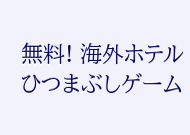無料! 海外ホテル ひつまぶしゲーム